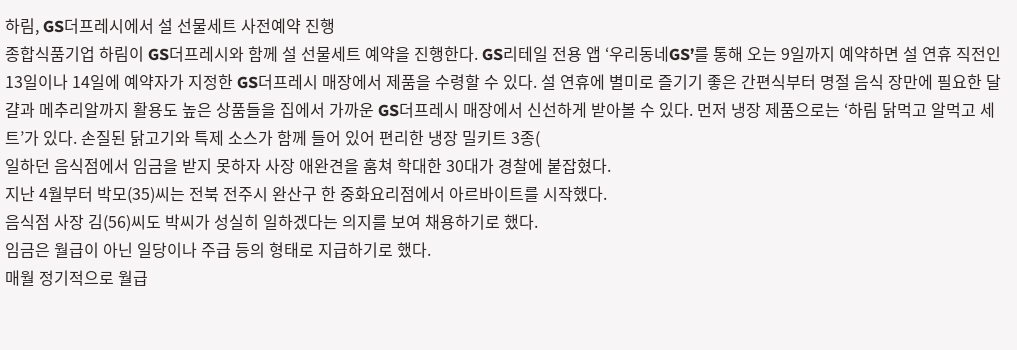하림, GS더프레시에서 설 선물세트 사전예약 진행
종합식품기업 하림이 GS더프레시와 함께 설 선물세트 예약을 진행한다. GS리테일 전용 앱 ‘우리동네GS’를 통해 오는 9일까지 예약하면 설 연휴 직전인 13일이나 14일에 예약자가 지정한 GS더프레시 매장에서 제품을 수령할 수 있다. 설 연휴에 별미로 즐기기 좋은 간편식부터 명절 음식 장만에 필요한 달걀과 메추리알까지 활용도 높은 상품들을 집에서 가까운 GS더프레시 매장에서 신선하게 받아볼 수 있다. 먼저 냉장 제품으로는 ‘하림 닭먹고 알먹고 세트’가 있다. 손질된 닭고기와 특제 소스가 함께 들어 있어 편리한 냉장 밀키트 3종(
일하던 음식점에서 임금을 받지 못하자 사장 애완견을 훔쳐 학대한 30대가 경찰에 붙잡혔다.
지난 4월부터 박모(35)씨는 전북 전주시 완산구 한 중화요리점에서 아르바이트를 시작했다.
음식점 사장 김(56)씨도 박씨가 성실히 일하겠다는 의지를 보여 채용하기로 했다.
임금은 월급이 아닌 일당이나 주급 등의 형태로 지급하기로 했다.
매월 정기적으로 월급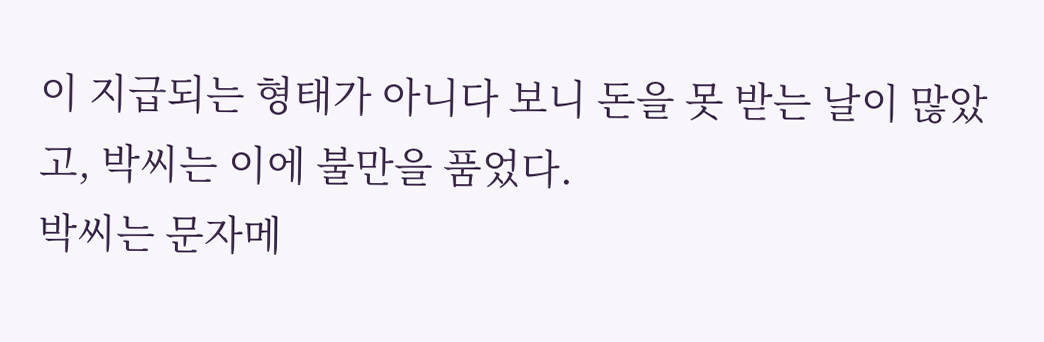이 지급되는 형태가 아니다 보니 돈을 못 받는 날이 많았고, 박씨는 이에 불만을 품었다.
박씨는 문자메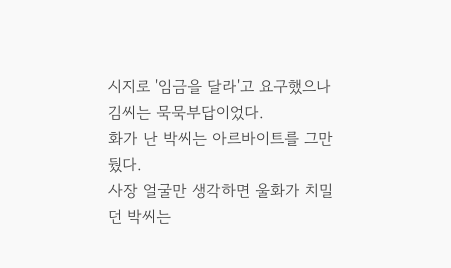시지로 '임금을 달라'고 요구했으나 김씨는 묵묵부답이었다.
화가 난 박씨는 아르바이트를 그만뒀다.
사장 얼굴만 생각하면 울화가 치밀던 박씨는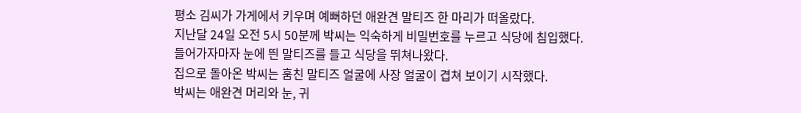평소 김씨가 가게에서 키우며 예뻐하던 애완견 말티즈 한 마리가 떠올랐다.
지난달 24일 오전 5시 50분께 박씨는 익숙하게 비밀번호를 누르고 식당에 침입했다.
들어가자마자 눈에 띈 말티즈를 들고 식당을 뛰쳐나왔다.
집으로 돌아온 박씨는 훔친 말티즈 얼굴에 사장 얼굴이 겹쳐 보이기 시작했다.
박씨는 애완견 머리와 눈, 귀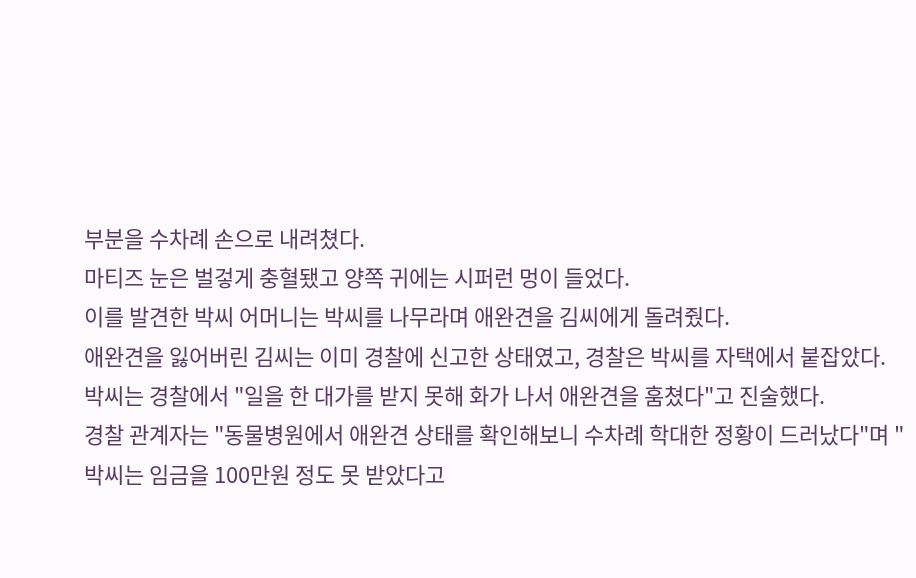부분을 수차례 손으로 내려쳤다.
마티즈 눈은 벌겋게 충혈됐고 양쪽 귀에는 시퍼런 멍이 들었다.
이를 발견한 박씨 어머니는 박씨를 나무라며 애완견을 김씨에게 돌려줬다.
애완견을 잃어버린 김씨는 이미 경찰에 신고한 상태였고, 경찰은 박씨를 자택에서 붙잡았다.
박씨는 경찰에서 "일을 한 대가를 받지 못해 화가 나서 애완견을 훔쳤다"고 진술했다.
경찰 관계자는 "동물병원에서 애완견 상태를 확인해보니 수차례 학대한 정황이 드러났다"며 "박씨는 임금을 100만원 정도 못 받았다고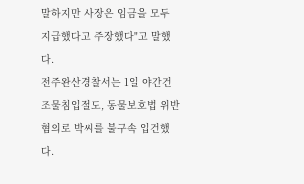말하지만 사장은 임금을 모두 지급했다고 주장했다"고 말했다.
전주완산경찰서는 1일 야간건조물침입절도, 동물보호법 위반 혐의로 박씨를 불구속 입건했다.